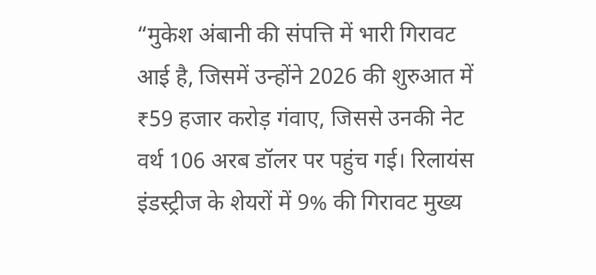“मुकेश अंबानी की संपत्ति में भारी गिरावट आई है, जिसमें उन्होंने 2026 की शुरुआत में ₹59 हजार करोड़ गंवाए, जिससे उनकी नेट वर्थ 106 अरब डॉलर पर पहुंच गई। रिलायंस इंडस्ट्रीज के शेयरों में 9% की गिरावट मुख्य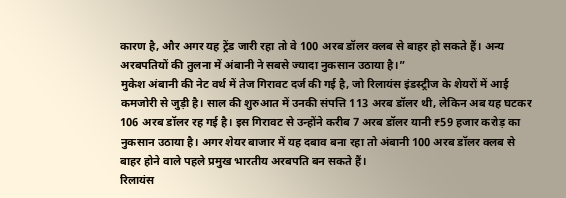कारण है, और अगर यह ट्रेंड जारी रहा तो वे 100 अरब डॉलर क्लब से बाहर हो सकते हैं। अन्य अरबपतियों की तुलना में अंबानी ने सबसे ज्यादा नुकसान उठाया है।”
मुकेश अंबानी की नेट वर्थ में तेज गिरावट दर्ज की गई है, जो रिलायंस इंडस्ट्रीज के शेयरों में आई कमजोरी से जुड़ी है। साल की शुरुआत में उनकी संपत्ति 113 अरब डॉलर थी, लेकिन अब यह घटकर 106 अरब डॉलर रह गई है। इस गिरावट से उन्होंने करीब 7 अरब डॉलर यानी ₹59 हजार करोड़ का नुकसान उठाया है। अगर शेयर बाजार में यह दबाव बना रहा तो अंबानी 100 अरब डॉलर क्लब से बाहर होने वाले पहले प्रमुख भारतीय अरबपति बन सकते हैं।
रिलायंस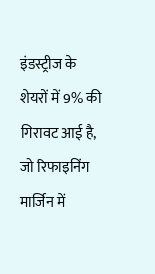इंडस्ट्रीज के शेयरों में 9% की गिरावट आई है, जो रिफाइनिंग मार्जिन में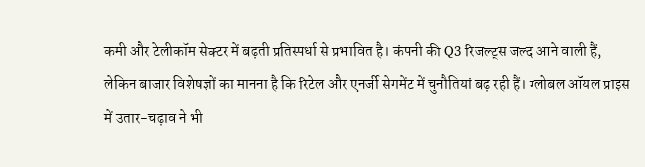कमी और टेलीकॉम सेक्टर में बढ़ती प्रतिस्पर्धा से प्रभावित है। कंपनी की Q3 रिजल्ट्स जल्द आने वाली हैं, लेकिन बाजार विशेषज्ञों का मानना है कि रिटेल और एनर्जी सेगमेंट में चुनौतियां बढ़ रही हैं। ग्लोबल ऑयल प्राइस में उतार-चढ़ाव ने भी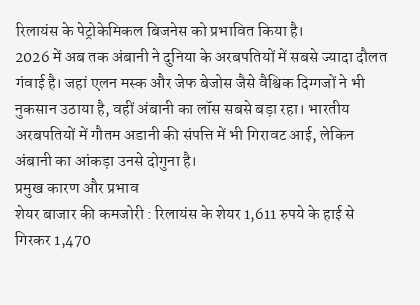रिलायंस के पेट्रोकेमिकल बिजनेस को प्रभावित किया है।
2026 में अब तक अंबानी ने दुनिया के अरबपतियों में सबसे ज्यादा दौलत गंवाई है। जहां एलन मस्क और जेफ बेजोस जैसे वैश्विक दिग्गजों ने भी नुकसान उठाया है, वहीं अंबानी का लॉस सबसे बड़ा रहा। भारतीय अरबपतियों में गौतम अडानी की संपत्ति में भी गिरावट आई, लेकिन अंबानी का आंकड़ा उनसे दोगुना है।
प्रमुख कारण और प्रभाव
शेयर बाजार की कमजोरी : रिलायंस के शेयर 1,611 रुपये के हाई से गिरकर 1,470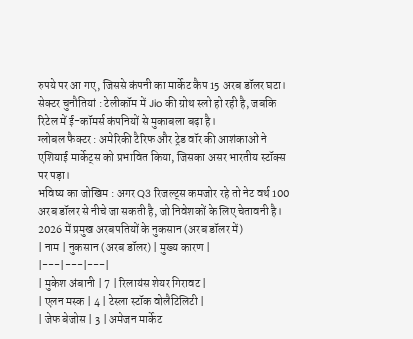रुपये पर आ गए, जिससे कंपनी का मार्केट कैप 15 अरब डॉलर घटा।
सेक्टर चुनौतियां : टेलीकॉम में Jio की ग्रोथ स्लो हो रही है, जबकि रिटेल में ई-कॉमर्स कंपनियों से मुकाबला बढ़ा है।
ग्लोबल फैक्टर : अमेरिकी टैरिफ और ट्रेड वॉर की आशंकाओं ने एशियाई मार्केट्स को प्रभावित किया, जिसका असर भारतीय स्टॉक्स पर पड़ा।
भविष्य का जोखिम : अगर Q3 रिजल्ट्स कमजोर रहे तो नेट वर्थ 100 अरब डॉलर से नीचे जा सकती है, जो निवेशकों के लिए चेतावनी है।
2026 में प्रमुख अरबपतियों के नुकसान (अरब डॉलर में)
| नाम | नुकसान (अरब डॉलर) | मुख्य कारण |
|---|---|---|
| मुकेश अंबानी | 7 | रिलायंस शेयर गिरावट |
| एलन मस्क | 4 | टेस्ला स्टॉक वोलैटिलिटी |
| जेफ बेजोस | 3 | अमेजन मार्केट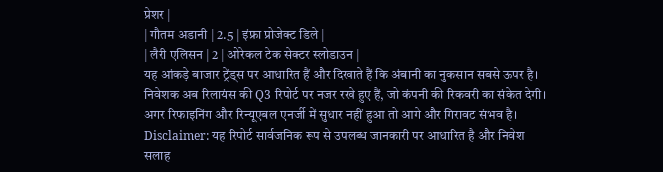प्रेशर |
| गौतम अडानी | 2.5 | इंफ्रा प्रोजेक्ट डिले |
| लैरी एलिसन | 2 | ओरेकल टेक सेक्टर स्लोडाउन |
यह आंकड़े बाजार ट्रेंड्स पर आधारित हैं और दिखाते हैं कि अंबानी का नुकसान सबसे ऊपर है। निवेशक अब रिलायंस की Q3 रिपोर्ट पर नजर रखे हुए हैं, जो कंपनी की रिकवरी का संकेत देगी। अगर रिफाइनिंग और रिन्यूएबल एनर्जी में सुधार नहीं हुआ तो आगे और गिरावट संभव है।
Disclaimer: यह रिपोर्ट सार्वजनिक रूप से उपलब्ध जानकारी पर आधारित है और निवेश सलाह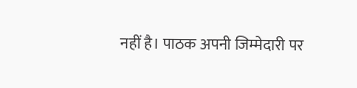नहीं है। पाठक अपनी जिम्मेदारी पर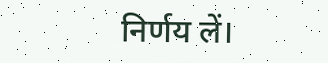निर्णय लें।